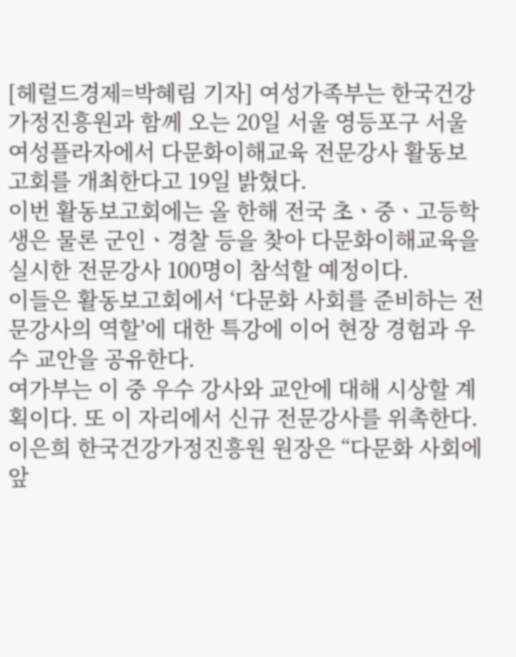[헤럴드경제=박혜림 기자] 여성가족부는 한국건강가정진흥원과 함께 오는 20일 서울 영등포구 서울여성플라자에서 다문화이해교육 전문강사 활동보고회를 개최한다고 19일 밝혔다.
이번 활동보고회에는 올 한해 전국 초ㆍ중ㆍ고등학생은 물론 군인ㆍ경찰 등을 찾아 다문화이해교육을 실시한 전문강사 100명이 참석할 예정이다.
이들은 활동보고회에서 ‘다문화 사회를 준비하는 전문강사의 역할’에 대한 특강에 이어 현장 경험과 우수 교안을 공유한다.
여가부는 이 중 우수 강사와 교안에 대해 시상할 계획이다. 또 이 자리에서 신규 전문강사를 위촉한다.
이은희 한국건강가정진흥원 원장은 “다문화 사회에 앞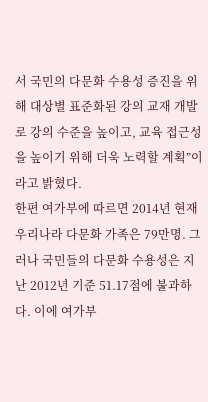서 국민의 다문화 수용성 증진을 위해 대상별 표준화된 강의 교재 개발로 강의 수준을 높이고, 교육 접근성을 높이기 위해 더욱 노력할 계획”이라고 밝혔다.
한편 여가부에 따르면 2014년 현재 우리나라 다문화 가족은 79만명. 그러나 국민들의 다문화 수용성은 지난 2012년 기준 51.17점에 불과하다. 이에 여가부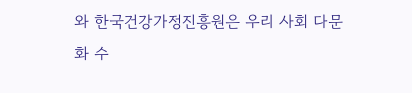와 한국건강가정진흥원은 우리 사회 다문화 수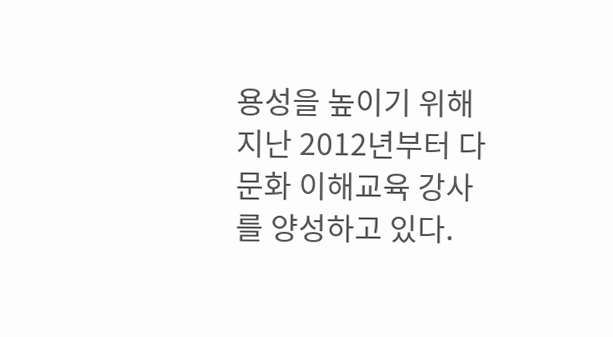용성을 높이기 위해 지난 2012년부터 다문화 이해교육 강사를 양성하고 있다.